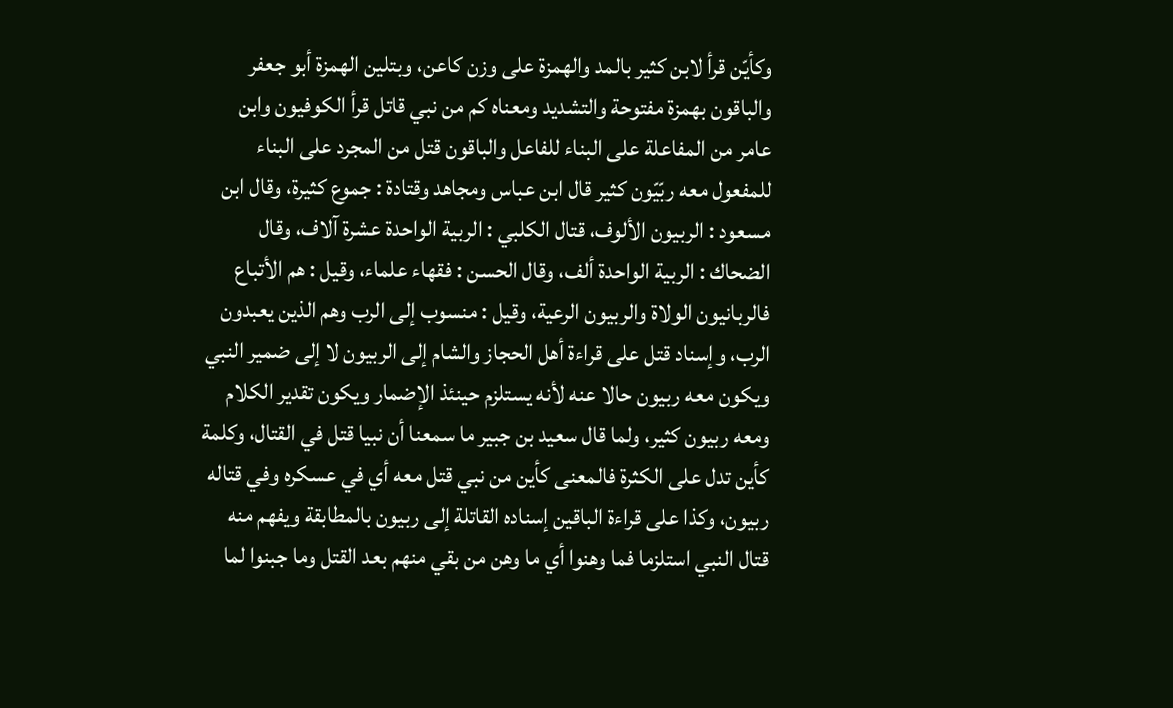وكأيّن قرأ لابن كثير بالمد والهمزة على وزن كاعن، وبتلين الهمزة أبو جعفر والباقون بهمزة مفتوحة والتشديد ومعناه كم من نبي قاتل قرأ الكوفيون وابن عامر من المفاعلة على البناء للفاعل والباقون قتل من المجرد على البناء للمفعول معه ربّيّون كثير قال ابن عباس ومجاهد وقتادة : جموع كثيرة، وقال ابن مسعود : الربيون الألوف، قتال الكلبي : الربية الواحدة عشرة آلاف، وقال الضحاك : الربية الواحدة ألف، وقال الحسن : فقهاء علماء، وقيل : هم الأتباع فالربانيون الولاة والربيون الرعية، وقيل : منسوب إلى الرب وهم الذين يعبدون الرب، وإسناد قتل على قراءة أهل الحجاز والشام إلى الربيون لا إلى ضمير النبي ويكون معه ربيون حالا عنه لأنه يستلزم حينئذ الإضمار ويكون تقدير الكلام ومعه ربيون كثير، ولما قال سعيد بن جبير ما سمعنا أن نبيا قتل في القتال، وكلمة كأين تدل على الكثرة فالمعنى كأين من نبي قتل معه أي في عسكره وفي قتاله ربيون، وكذا على قراءة الباقين إسناده القاتلة إلى ربيون بالمطابقة ويفهم منه قتال النبي استلزما فما وهنوا أي ما وهن من بقي منهم بعد القتل وما جبنوا لما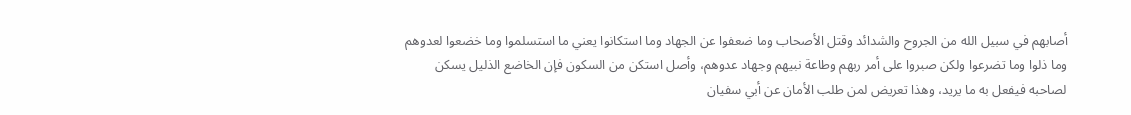أصابهم في سبيل الله من الجروح والشدائد وقتل الأصحاب وما ضعفوا عن الجهاد وما استكانوا يعني ما استسلموا وما خضعوا لعدوهم وما ذلوا وما تضرعوا ولكن صبروا على أمر ربهم وطاعة نبيهم وجهاد عدوهم، وأصل استكن من السكون فإن الخاضع الذليل يسكن لصاحبه فيفعل به ما يريد، وهذا تعريض لمن طلب الأمان عن أبي سفيان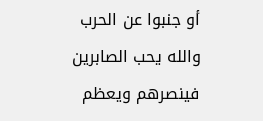أو جنبوا عن الحرب والله يحب الصابرين فينصرهم ويعظم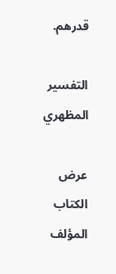قدرهم.

التفسير المظهري

عرض الكتاب
المؤلف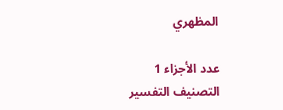المظهري

عدد الأجزاء 1
التصنيف التفسير